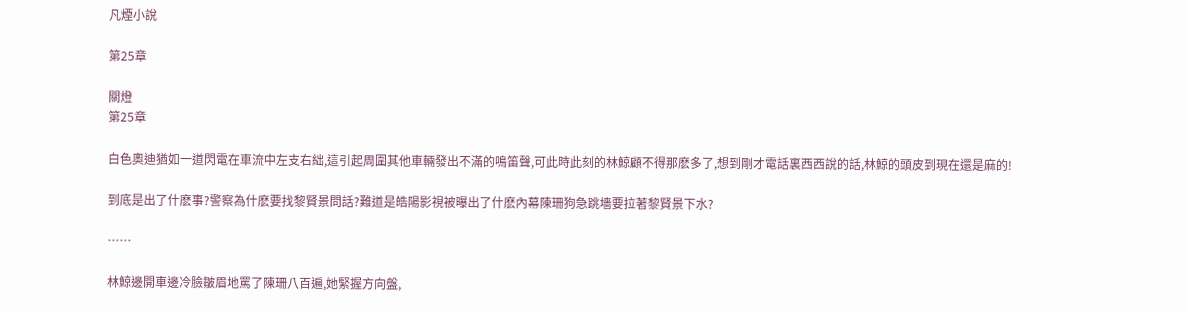凡煙小說

第25章

關燈
第25章

白色奧迪猶如一道閃電在車流中左支右絀,這引起周圍其他車輛發出不滿的鳴笛聲,可此時此刻的林鯨顧不得那麽多了,想到剛才電話裏西西說的話,林鯨的頭皮到現在還是麻的!

到底是出了什麽事?警察為什麽要找黎賢景問話?難道是皓陽影視被曝出了什麽內幕陳珊狗急跳墻要拉著黎賢景下水?

……

林鯨邊開車邊冷臉皺眉地罵了陳珊八百遍,她緊握方向盤,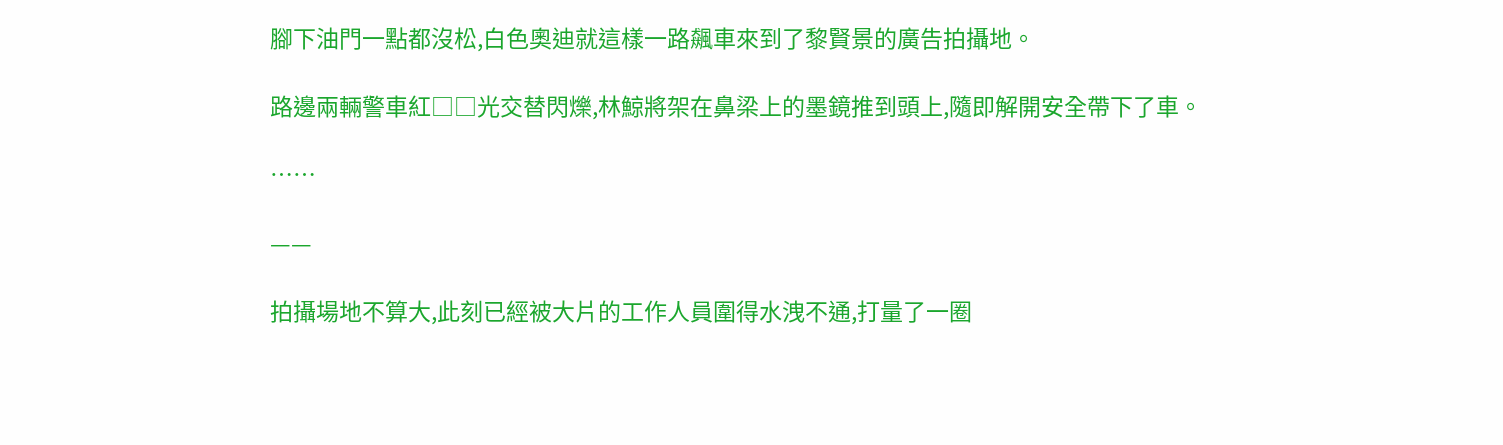腳下油門一點都沒松,白色奧迪就這樣一路飆車來到了黎賢景的廣告拍攝地。

路邊兩輛警車紅□□光交替閃爍,林鯨將架在鼻梁上的墨鏡推到頭上,隨即解開安全帶下了車。

……

——

拍攝場地不算大,此刻已經被大片的工作人員圍得水洩不通,打量了一圈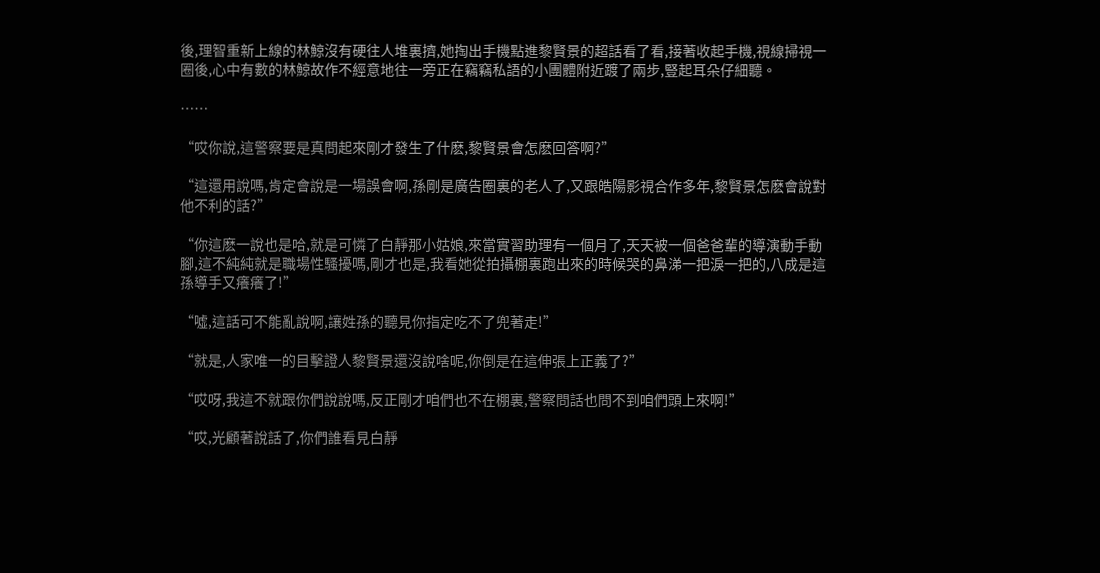後,理智重新上線的林鯨沒有硬往人堆裏擠,她掏出手機點進黎賢景的超話看了看,接著收起手機,視線掃視一圈後,心中有數的林鯨故作不經意地往一旁正在竊竊私語的小團體附近踱了兩步,豎起耳朵仔細聽。

……

“哎你說,這警察要是真問起來剛才發生了什麽,黎賢景會怎麽回答啊?”

“這還用說嗎,肯定會說是一場誤會啊,孫剛是廣告圈裏的老人了,又跟皓陽影視合作多年,黎賢景怎麽會說對他不利的話?”

“你這麽一說也是哈,就是可憐了白靜那小姑娘,來當實習助理有一個月了,天天被一個爸爸輩的導演動手動腳,這不純純就是職場性騷擾嗎,剛才也是,我看她從拍攝棚裏跑出來的時候哭的鼻涕一把淚一把的,八成是這孫導手又癢癢了!”

“噓,這話可不能亂說啊,讓姓孫的聽見你指定吃不了兜著走!”

“就是,人家唯一的目擊證人黎賢景還沒說啥呢,你倒是在這伸張上正義了?”

“哎呀,我這不就跟你們說說嗎,反正剛才咱們也不在棚裏,警察問話也問不到咱們頭上來啊!”

“哎,光顧著說話了,你們誰看見白靜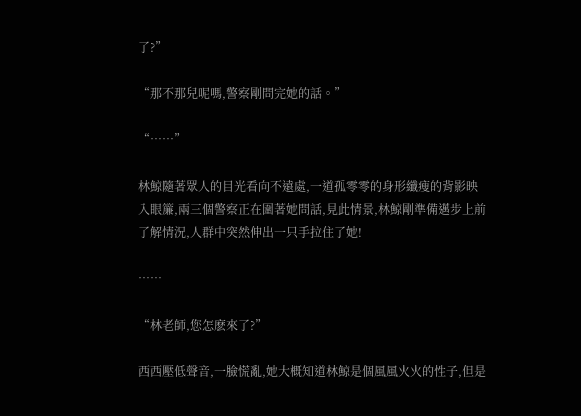了?”

“那不那兒呢嗎,警察剛問完她的話。”

“……”

林鯨隨著眾人的目光看向不遠處,一道孤零零的身形纖瘦的背影映入眼簾,兩三個警察正在圍著她問話,見此情景,林鯨剛準備邁步上前了解情況,人群中突然伸出一只手拉住了她!

……

“林老師,您怎麽來了?”

西西壓低聲音,一臉慌亂,她大概知道林鯨是個風風火火的性子,但是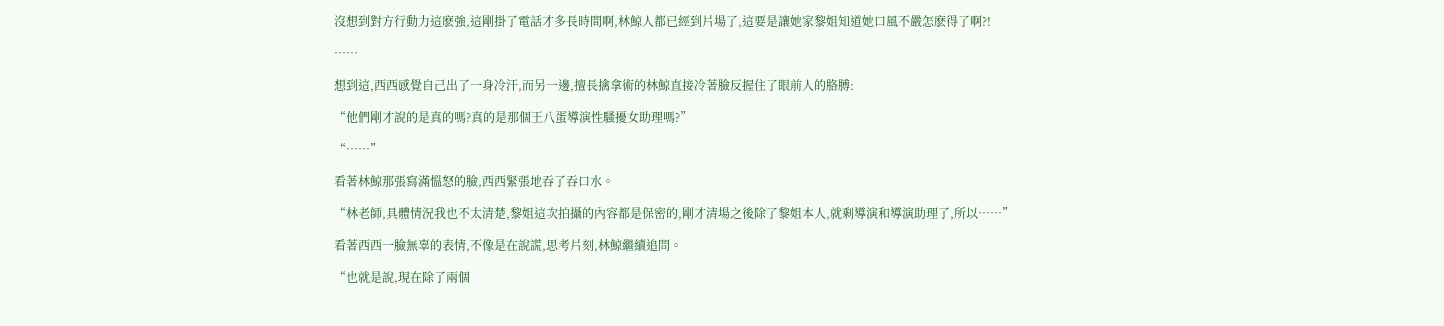沒想到對方行動力這麽強,這剛掛了電話才多長時間啊,林鯨人都已經到片場了,這要是讓她家黎姐知道她口風不嚴怎麽得了啊?!

……

想到這,西西感覺自己出了一身冷汗,而另一邊,擅長擒拿術的林鯨直接冷著臉反握住了眼前人的胳膊:

“他們剛才說的是真的嗎?真的是那個王八蛋導演性騷擾女助理嗎?”

“……”

看著林鯨那張寫滿慍怒的臉,西西緊張地吞了吞口水。

“林老師,具體情況我也不太清楚,黎姐這次拍攝的內容都是保密的,剛才清場之後除了黎姐本人,就剩導演和導演助理了,所以……”

看著西西一臉無辜的表情,不像是在說謊,思考片刻,林鯨繼續追問。

“也就是說,現在除了兩個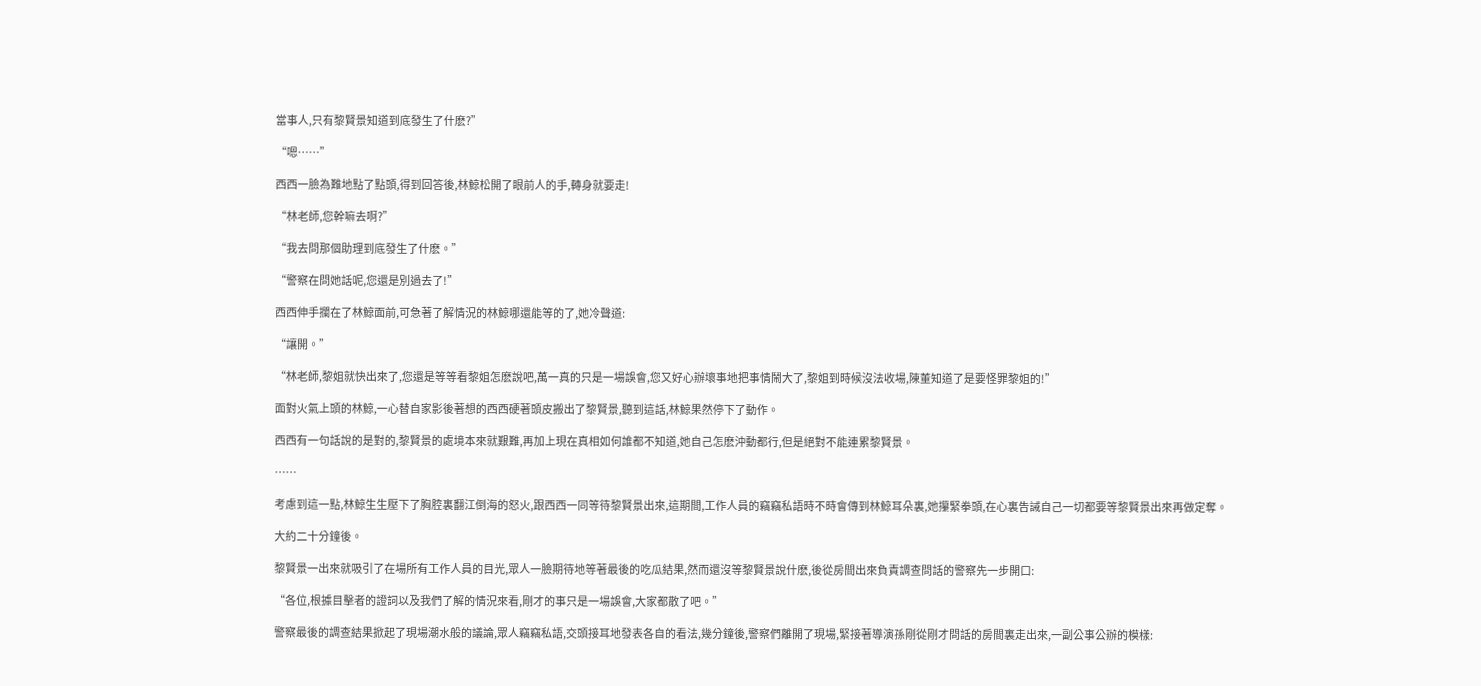當事人,只有黎賢景知道到底發生了什麽?”

“嗯……”

西西一臉為難地點了點頭,得到回答後,林鯨松開了眼前人的手,轉身就要走!

“林老師,您幹嘛去啊?”

“我去問那個助理到底發生了什麽。”

“警察在問她話呢,您還是別過去了!”

西西伸手攔在了林鯨面前,可急著了解情況的林鯨哪還能等的了,她冷聲道:

“讓開。”

“林老師,黎姐就快出來了,您還是等等看黎姐怎麽說吧,萬一真的只是一場誤會,您又好心辦壞事地把事情鬧大了,黎姐到時候沒法收場,陳董知道了是要怪罪黎姐的!”

面對火氣上頭的林鯨,一心替自家影後著想的西西硬著頭皮搬出了黎賢景,聽到這話,林鯨果然停下了動作。

西西有一句話說的是對的,黎賢景的處境本來就艱難,再加上現在真相如何誰都不知道,她自己怎麽沖動都行,但是絕對不能連累黎賢景。

……

考慮到這一點,林鯨生生壓下了胸腔裏翻江倒海的怒火,跟西西一同等待黎賢景出來,這期間,工作人員的竊竊私語時不時會傳到林鯨耳朵裏,她攥緊拳頭,在心裏告誡自己一切都要等黎賢景出來再做定奪。

大約二十分鐘後。

黎賢景一出來就吸引了在場所有工作人員的目光,眾人一臉期待地等著最後的吃瓜結果,然而還沒等黎賢景說什麽,後從房間出來負責調查問話的警察先一步開口:

“各位,根據目擊者的證詞以及我們了解的情況來看,剛才的事只是一場誤會,大家都散了吧。”

警察最後的調查結果掀起了現場潮水般的議論,眾人竊竊私語,交頭接耳地發表各自的看法,幾分鐘後,警察們離開了現場,緊接著導演孫剛從剛才問話的房間裏走出來,一副公事公辦的模樣: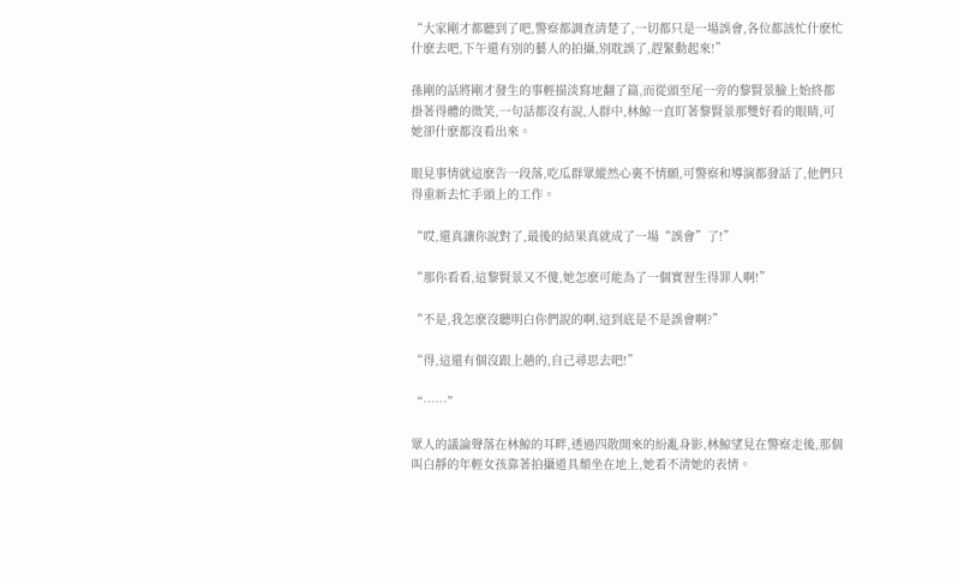“大家剛才都聽到了吧,警察都調查清楚了,一切都只是一場誤會,各位都該忙什麽忙什麽去吧,下午還有別的藝人的拍攝,別耽誤了,趕緊動起來!”

孫剛的話將剛才發生的事輕描淡寫地翻了篇,而從頭至尾一旁的黎賢景臉上始終都掛著得體的微笑,一句話都沒有說,人群中,林鯨一直盯著黎賢景那雙好看的眼睛,可她卻什麽都沒看出來。

眼見事情就這麽告一段落,吃瓜群眾縱然心裏不情願,可警察和導演都發話了,他們只得重新去忙手頭上的工作。

“哎,還真讓你說對了,最後的結果真就成了一場“誤會”了!”

“那你看看,這黎賢景又不傻,她怎麽可能為了一個實習生得罪人啊!”

“不是,我怎麽沒聽明白你們說的啊,這到底是不是誤會啊?”

“得,這還有個沒跟上趟的,自己尋思去吧!”

“……”

眾人的議論聲落在林鯨的耳畔,透過四散開來的紛亂身影,林鯨望見在警察走後,那個叫白靜的年輕女孩靠著拍攝道具頹坐在地上,她看不清她的表情。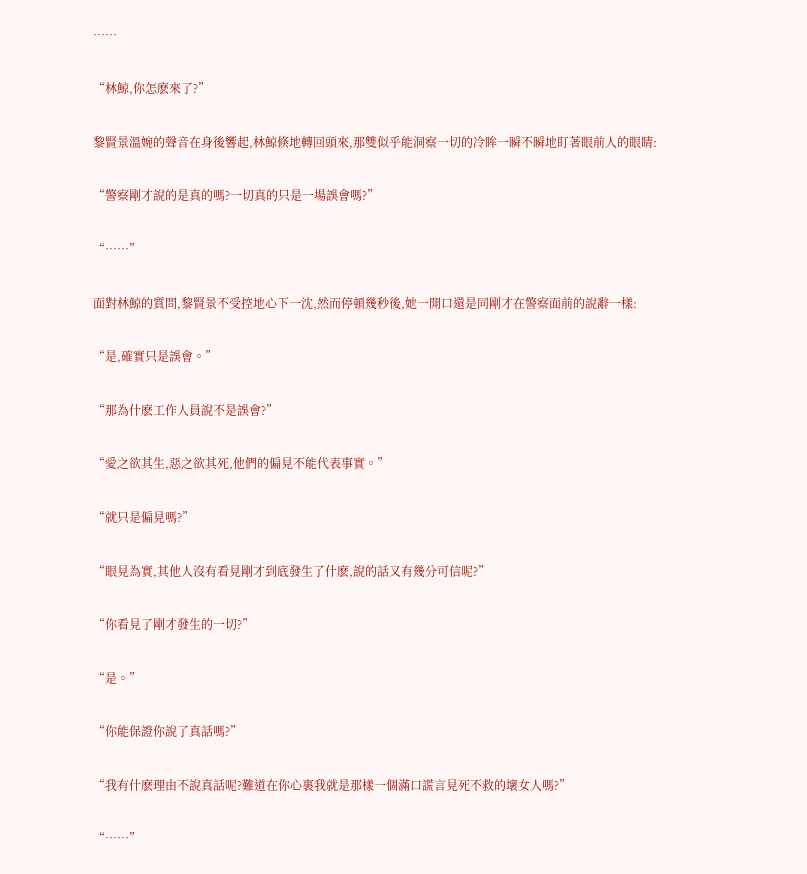……

“林鯨,你怎麽來了?”

黎賢景溫婉的聲音在身後響起,林鯨倏地轉回頭來,那雙似乎能洞察一切的冷眸一瞬不瞬地盯著眼前人的眼睛:

“警察剛才說的是真的嗎?一切真的只是一場誤會嗎?”

“……”

面對林鯨的質問,黎賢景不受控地心下一沈,然而停頓幾秒後,她一開口還是同剛才在警察面前的說辭一樣:

“是,確實只是誤會。”

“那為什麽工作人員說不是誤會?”

“愛之欲其生,惡之欲其死,他們的偏見不能代表事實。”

“就只是偏見嗎?”

“眼見為實,其他人沒有看見剛才到底發生了什麽,說的話又有幾分可信呢?”

“你看見了剛才發生的一切?”

“是。”

“你能保證你說了真話嗎?”

“我有什麽理由不說真話呢?難道在你心裏我就是那樣一個滿口謊言見死不救的壞女人嗎?”

“……”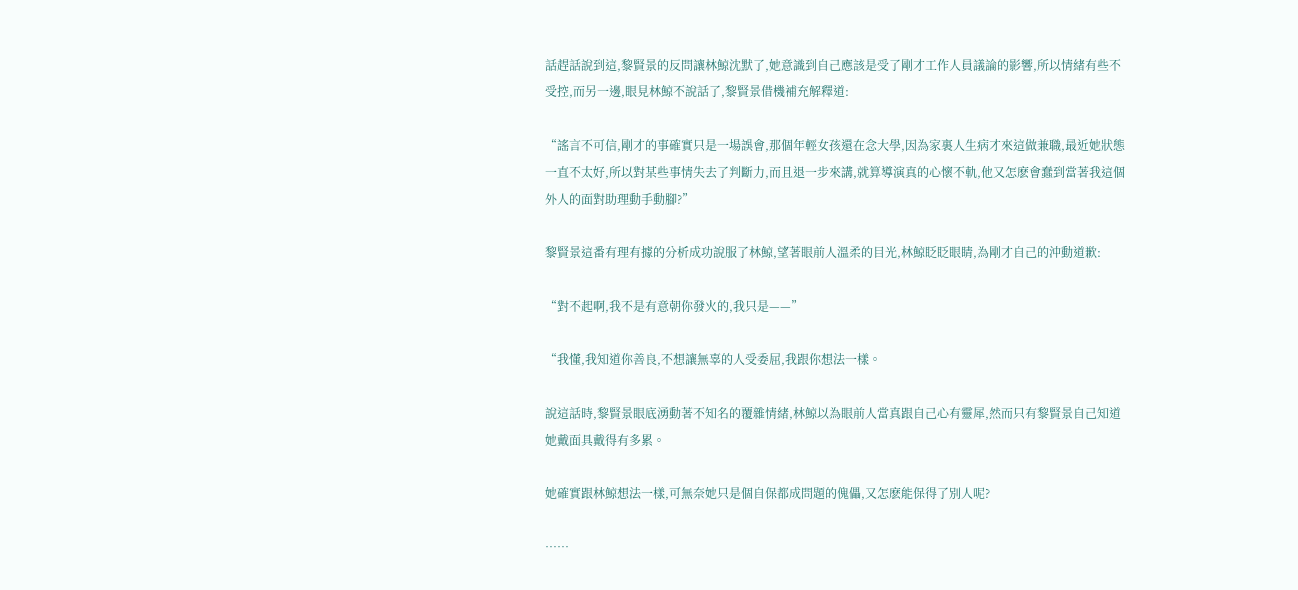話趕話說到這,黎賢景的反問讓林鯨沈默了,她意識到自己應該是受了剛才工作人員議論的影響,所以情緒有些不受控,而另一邊,眼見林鯨不說話了,黎賢景借機補充解釋道:

“謠言不可信,剛才的事確實只是一場誤會,那個年輕女孩還在念大學,因為家裏人生病才來這做兼職,最近她狀態一直不太好,所以對某些事情失去了判斷力,而且退一步來講,就算導演真的心懷不軌,他又怎麽會蠢到當著我這個外人的面對助理動手動腳?”

黎賢景這番有理有據的分析成功說服了林鯨,望著眼前人溫柔的目光,林鯨眨眨眼睛,為剛才自己的沖動道歉:

“對不起啊,我不是有意朝你發火的,我只是——”

“我懂,我知道你善良,不想讓無辜的人受委屈,我跟你想法一樣。

說這話時,黎賢景眼底湧動著不知名的覆雜情緒,林鯨以為眼前人當真跟自己心有靈犀,然而只有黎賢景自己知道她戴面具戴得有多累。

她確實跟林鯨想法一樣,可無奈她只是個自保都成問題的傀儡,又怎麽能保得了別人呢?

……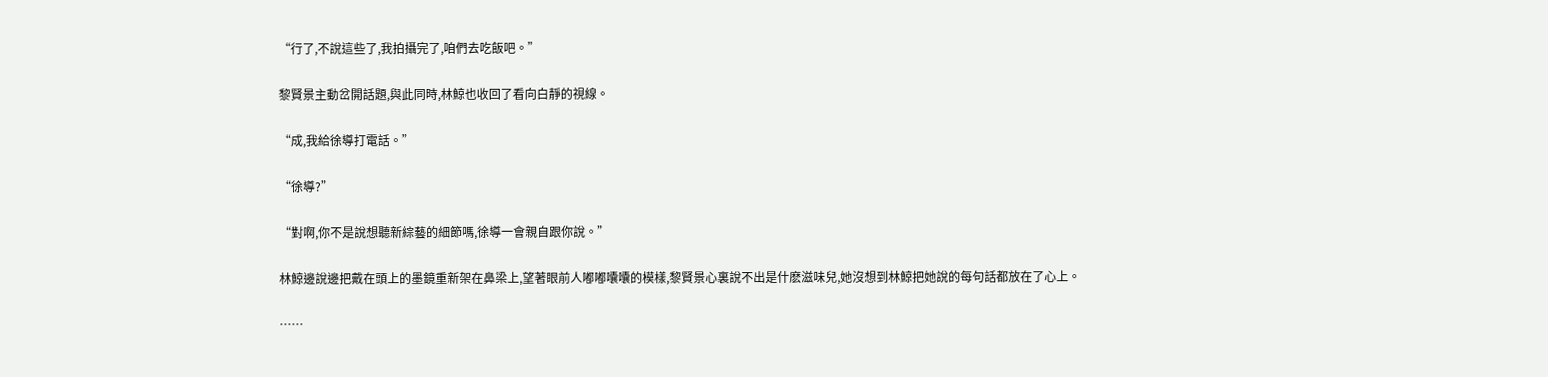“行了,不說這些了,我拍攝完了,咱們去吃飯吧。”

黎賢景主動岔開話題,與此同時,林鯨也收回了看向白靜的視線。

“成,我給徐導打電話。”

“徐導?”

“對啊,你不是說想聽新綜藝的細節嗎,徐導一會親自跟你說。”

林鯨邊說邊把戴在頭上的墨鏡重新架在鼻梁上,望著眼前人嘟嘟囔囔的模樣,黎賢景心裏說不出是什麽滋味兒,她沒想到林鯨把她說的每句話都放在了心上。

……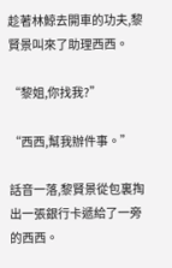趁著林鯨去開車的功夫,黎賢景叫來了助理西西。

“黎姐,你找我?”

“西西,幫我辦件事。”

話音一落,黎賢景從包裏掏出一張銀行卡遞給了一旁的西西。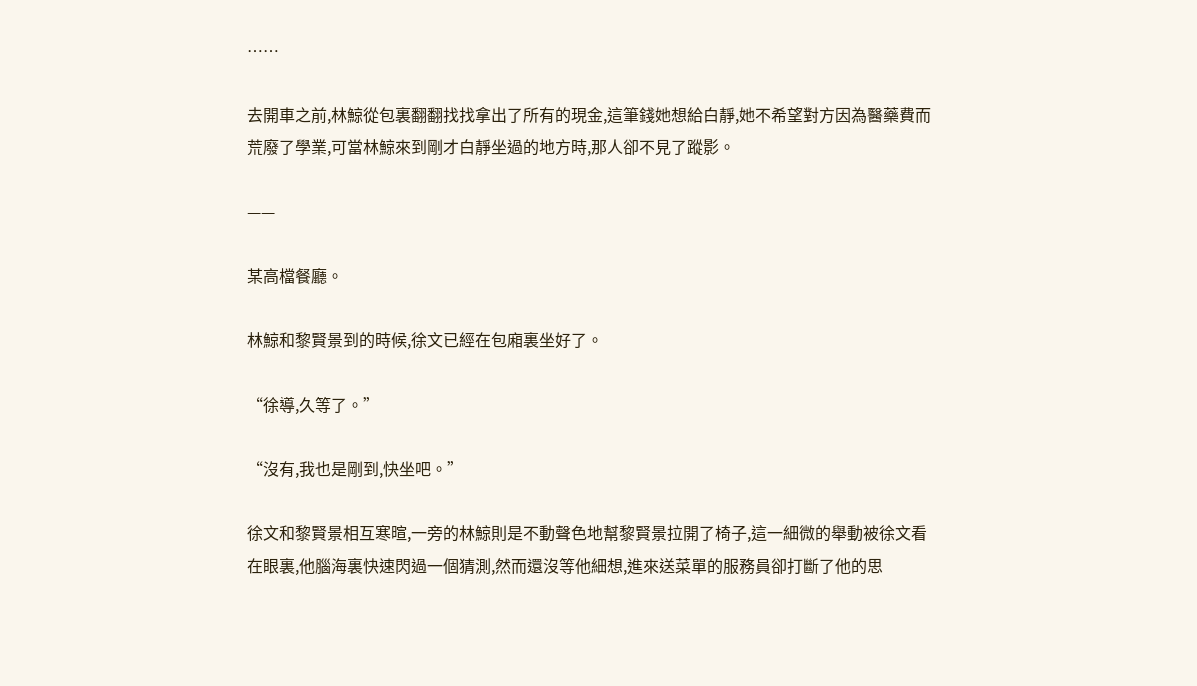……

去開車之前,林鯨從包裏翻翻找找拿出了所有的現金,這筆錢她想給白靜,她不希望對方因為醫藥費而荒廢了學業,可當林鯨來到剛才白靜坐過的地方時,那人卻不見了蹤影。

——

某高檔餐廳。

林鯨和黎賢景到的時候,徐文已經在包廂裏坐好了。

“徐導,久等了。”

“沒有,我也是剛到,快坐吧。”

徐文和黎賢景相互寒暄,一旁的林鯨則是不動聲色地幫黎賢景拉開了椅子,這一細微的舉動被徐文看在眼裏,他腦海裏快速閃過一個猜測,然而還沒等他細想,進來送菜單的服務員卻打斷了他的思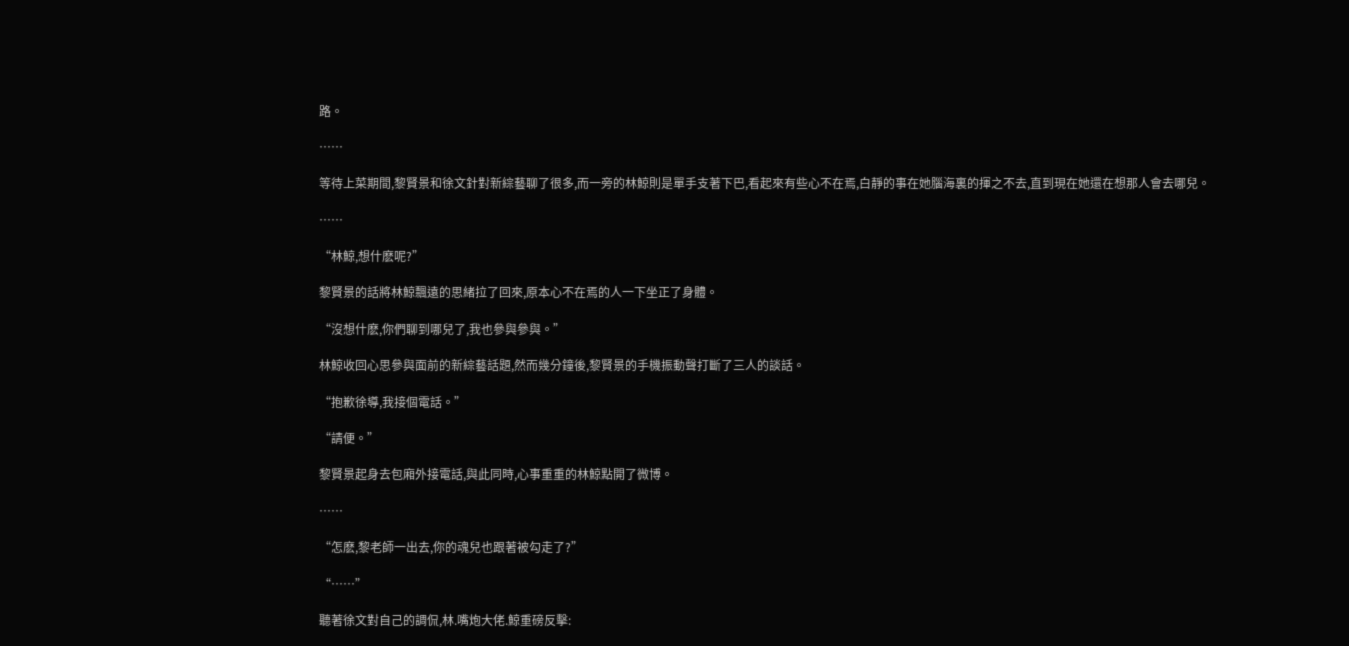路。

……

等待上菜期間,黎賢景和徐文針對新綜藝聊了很多,而一旁的林鯨則是單手支著下巴,看起來有些心不在焉,白靜的事在她腦海裏的揮之不去,直到現在她還在想那人會去哪兒。

……

“林鯨,想什麽呢?”

黎賢景的話將林鯨飄遠的思緒拉了回來,原本心不在焉的人一下坐正了身體。

“沒想什麽,你們聊到哪兒了,我也參與參與。”

林鯨收回心思參與面前的新綜藝話題,然而幾分鐘後,黎賢景的手機振動聲打斷了三人的談話。

“抱歉徐導,我接個電話。”

“請便。”

黎賢景起身去包廂外接電話,與此同時,心事重重的林鯨點開了微博。

……

“怎麽,黎老師一出去,你的魂兒也跟著被勾走了?”

“……”

聽著徐文對自己的調侃,林.嘴炮大佬.鯨重磅反擊: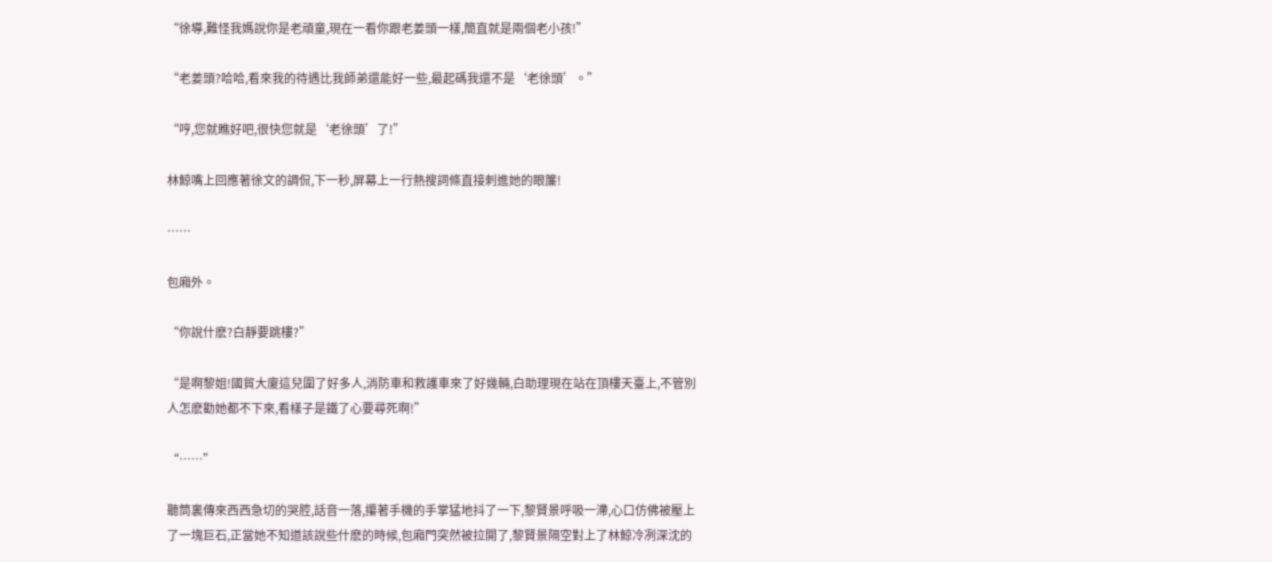“徐導,難怪我媽說你是老頑童,現在一看你跟老姜頭一樣,簡直就是兩個老小孩!”

“老姜頭?哈哈,看來我的待遇比我師弟還能好一些,最起碼我還不是‘老徐頭’。”

“哼,您就瞧好吧,很快您就是‘老徐頭’了!”

林鯨嘴上回應著徐文的調侃,下一秒,屏幕上一行熱搜詞條直接刺進她的眼簾!

……

包廂外。

“你說什麽?白靜要跳樓?”

“是啊黎姐!國貿大廈這兒圍了好多人,消防車和救護車來了好幾輛,白助理現在站在頂樓天臺上,不管別人怎麽勸她都不下來,看樣子是鐵了心要尋死啊!”

“……”

聽筒裏傳來西西急切的哭腔,話音一落,攥著手機的手掌猛地抖了一下,黎賢景呼吸一滯,心口仿佛被壓上了一塊巨石,正當她不知道該說些什麽的時候,包廂門突然被拉開了,黎賢景隔空對上了林鯨冷冽深沈的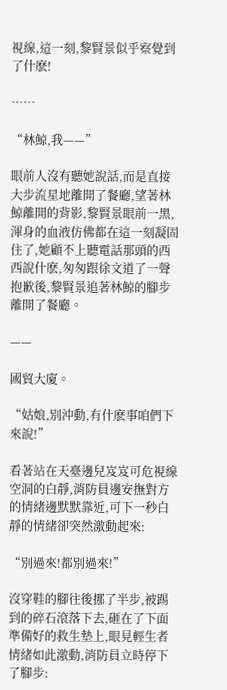視線,這一刻,黎賢景似乎察覺到了什麽!

……

“林鯨,我——”

眼前人沒有聽她說話,而是直接大步流星地離開了餐廳,望著林鯨離開的背影,黎賢景眼前一黑,渾身的血液仿佛都在這一刻凝固住了,她顧不上聽電話那頭的西西說什麽,匆匆跟徐文道了一聲抱歉後,黎賢景追著林鯨的腳步離開了餐廳。

——

國貿大廈。

“姑娘,別沖動,有什麽事咱們下來說!”

看著站在天臺邊兒岌岌可危視線空洞的白靜,消防員邊安撫對方的情緒邊默默靠近,可下一秒白靜的情緒卻突然激動起來:

“別過來!都別過來!”

沒穿鞋的腳往後挪了半步,被踢到的碎石滾落下去,砸在了下面準備好的救生墊上,眼見輕生者情緒如此激動,消防員立時停下了腳步: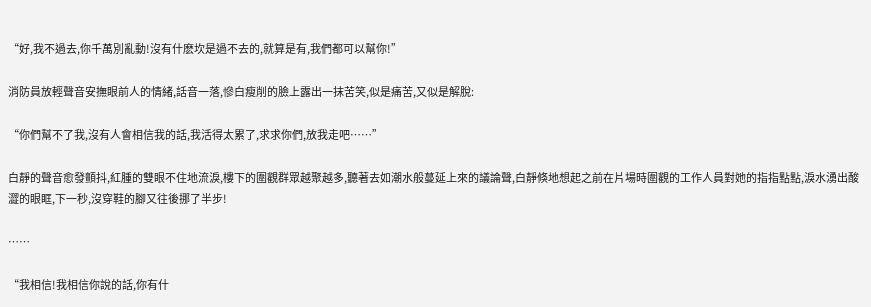“好,我不過去,你千萬別亂動!沒有什麽坎是過不去的,就算是有,我們都可以幫你!”

消防員放輕聲音安撫眼前人的情緒,話音一落,慘白瘦削的臉上露出一抹苦笑,似是痛苦,又似是解脫:

“你們幫不了我,沒有人會相信我的話,我活得太累了,求求你們,放我走吧……”

白靜的聲音愈發顫抖,紅腫的雙眼不住地流淚,樓下的圍觀群眾越聚越多,聽著去如潮水般蔓延上來的議論聲,白靜倏地想起之前在片場時圍觀的工作人員對她的指指點點,淚水湧出酸澀的眼眶,下一秒,沒穿鞋的腳又往後挪了半步!

……

“我相信!我相信你說的話,你有什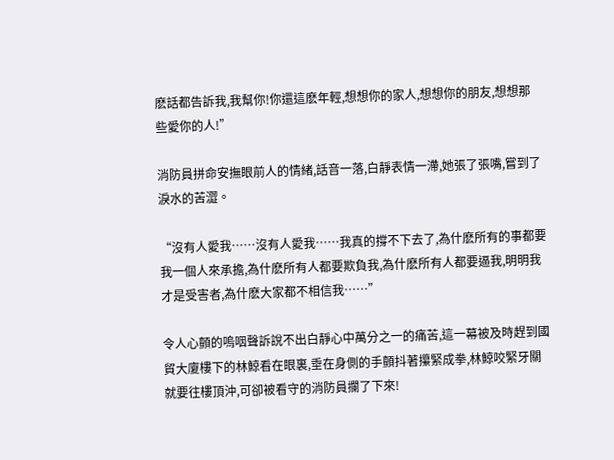麽話都告訴我,我幫你!你還這麽年輕,想想你的家人,想想你的朋友,想想那些愛你的人!”

消防員拼命安撫眼前人的情緒,話音一落,白靜表情一滯,她張了張嘴,嘗到了淚水的苦澀。

“沒有人愛我……沒有人愛我……我真的撐不下去了,為什麽所有的事都要我一個人來承擔,為什麽所有人都要欺負我,為什麽所有人都要逼我,明明我才是受害者,為什麽大家都不相信我……”

令人心顫的嗚咽聲訴說不出白靜心中萬分之一的痛苦,這一幕被及時趕到國貿大廈樓下的林鯨看在眼裏,垂在身側的手顫抖著攥緊成拳,林鯨咬緊牙關就要往樓頂沖,可卻被看守的消防員攔了下來!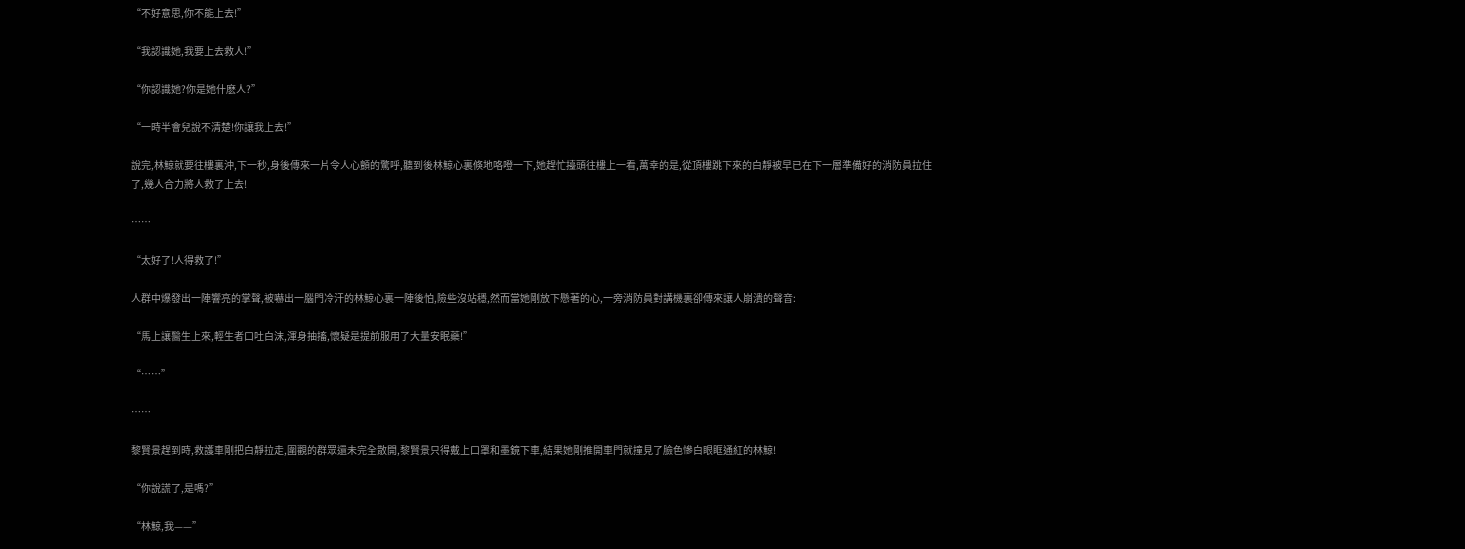“不好意思,你不能上去!”

“我認識她,我要上去救人!”

“你認識她?你是她什麽人?”

“一時半會兒說不清楚!你讓我上去!”

說完,林鯨就要往樓裏沖,下一秒,身後傳來一片令人心顫的驚呼,聽到後林鯨心裏倏地咯噔一下,她趕忙擡頭往樓上一看,萬幸的是,從頂樓跳下來的白靜被早已在下一層準備好的消防員拉住了,幾人合力將人救了上去!

……

“太好了!人得救了!”

人群中爆發出一陣響亮的掌聲,被嚇出一腦門冷汗的林鯨心裏一陣後怕,險些沒站穩,然而當她剛放下懸著的心,一旁消防員對講機裏卻傳來讓人崩潰的聲音:

“馬上讓醫生上來,輕生者口吐白沫,渾身抽搐,懷疑是提前服用了大量安眠藥!”

“……”

……

黎賢景趕到時,救護車剛把白靜拉走,圍觀的群眾還未完全散開,黎賢景只得戴上口罩和墨鏡下車,結果她剛推開車門就撞見了臉色慘白眼眶通紅的林鯨!

“你說謊了,是嗎?”

“林鯨,我——”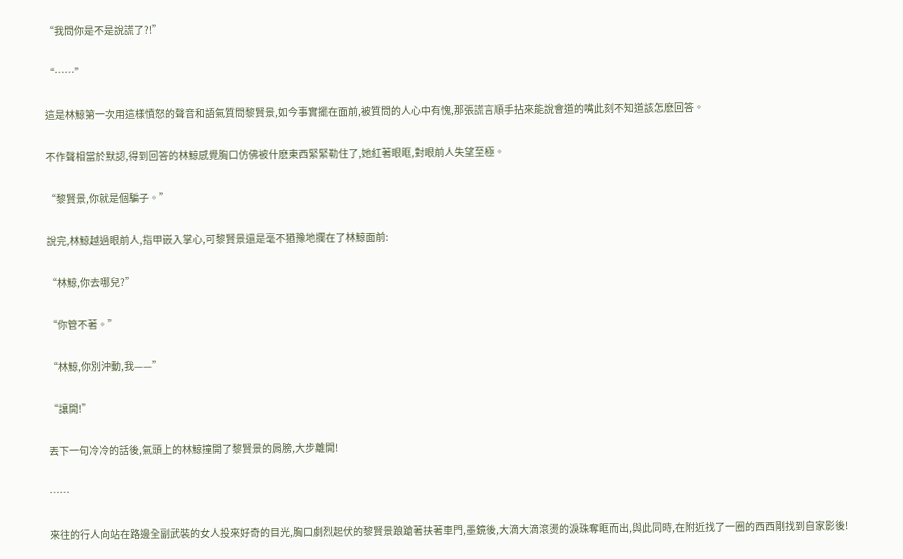“我問你是不是說謊了?!”

“……”

這是林鯨第一次用這樣憤怒的聲音和語氣質問黎賢景,如今事實擺在面前,被質問的人心中有愧,那張謊言順手拈來能說會道的嘴此刻不知道該怎麽回答。

不作聲相當於默認,得到回答的林鯨感覺胸口仿佛被什麽東西緊緊勒住了,她紅著眼眶,對眼前人失望至極。

“黎賢景,你就是個騙子。”

說完,林鯨越過眼前人,指甲嵌入掌心,可黎賢景還是毫不猶豫地攔在了林鯨面前:

“林鯨,你去哪兒?”

“你管不著。”

“林鯨,你別沖動,我——”

“讓開!”

丟下一句冷冷的話後,氣頭上的林鯨撞開了黎賢景的肩膀,大步離開!

……

來往的行人向站在路邊全副武裝的女人投來好奇的目光,胸口劇烈起伏的黎賢景踉蹌著扶著車門,墨鏡後,大滴大滴滾燙的淚珠奪眶而出,與此同時,在附近找了一圈的西西剛找到自家影後!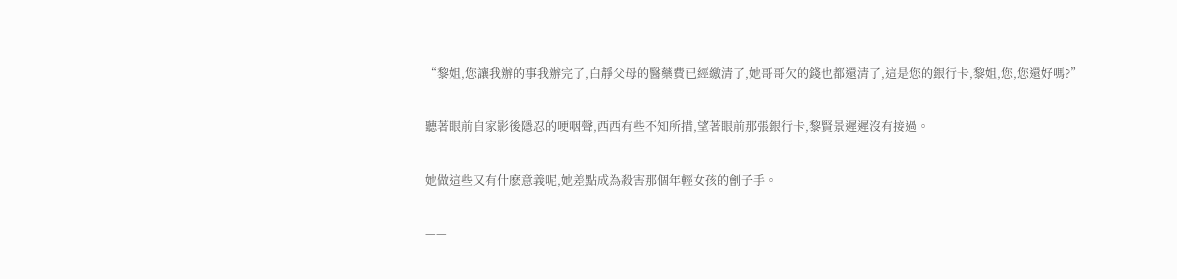“黎姐,您讓我辦的事我辦完了,白靜父母的醫藥費已經繳清了,她哥哥欠的錢也都還清了,這是您的銀行卡,黎姐,您,您還好嗎?”

聽著眼前自家影後隱忍的哽咽聲,西西有些不知所措,望著眼前那張銀行卡,黎賢景遲遲沒有接過。

她做這些又有什麽意義呢,她差點成為殺害那個年輕女孩的劊子手。

——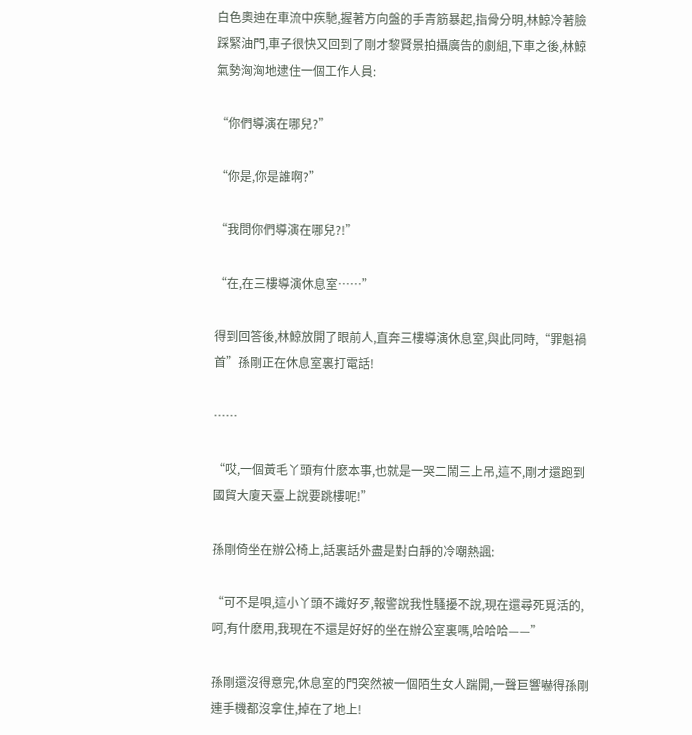白色奧迪在車流中疾馳,握著方向盤的手青筋暴起,指骨分明,林鯨冷著臉踩緊油門,車子很快又回到了剛才黎賢景拍攝廣告的劇組,下車之後,林鯨氣勢洶洶地逮住一個工作人員:

“你們導演在哪兒?”

“你是,你是誰啊?”

“我問你們導演在哪兒?!”

“在,在三樓導演休息室……”

得到回答後,林鯨放開了眼前人,直奔三樓導演休息室,與此同時,“罪魁禍首”孫剛正在休息室裏打電話!

……

“哎,一個黃毛丫頭有什麽本事,也就是一哭二鬧三上吊,這不,剛才還跑到國貿大廈天臺上說要跳樓呢!”

孫剛倚坐在辦公椅上,話裏話外盡是對白靜的冷嘲熱諷:

“可不是唄,這小丫頭不識好歹,報警說我性騷擾不說,現在還尋死覓活的,呵,有什麽用,我現在不還是好好的坐在辦公室裏嗎,哈哈哈——”

孫剛還沒得意完,休息室的門突然被一個陌生女人踹開,一聲巨響嚇得孫剛連手機都沒拿住,掉在了地上!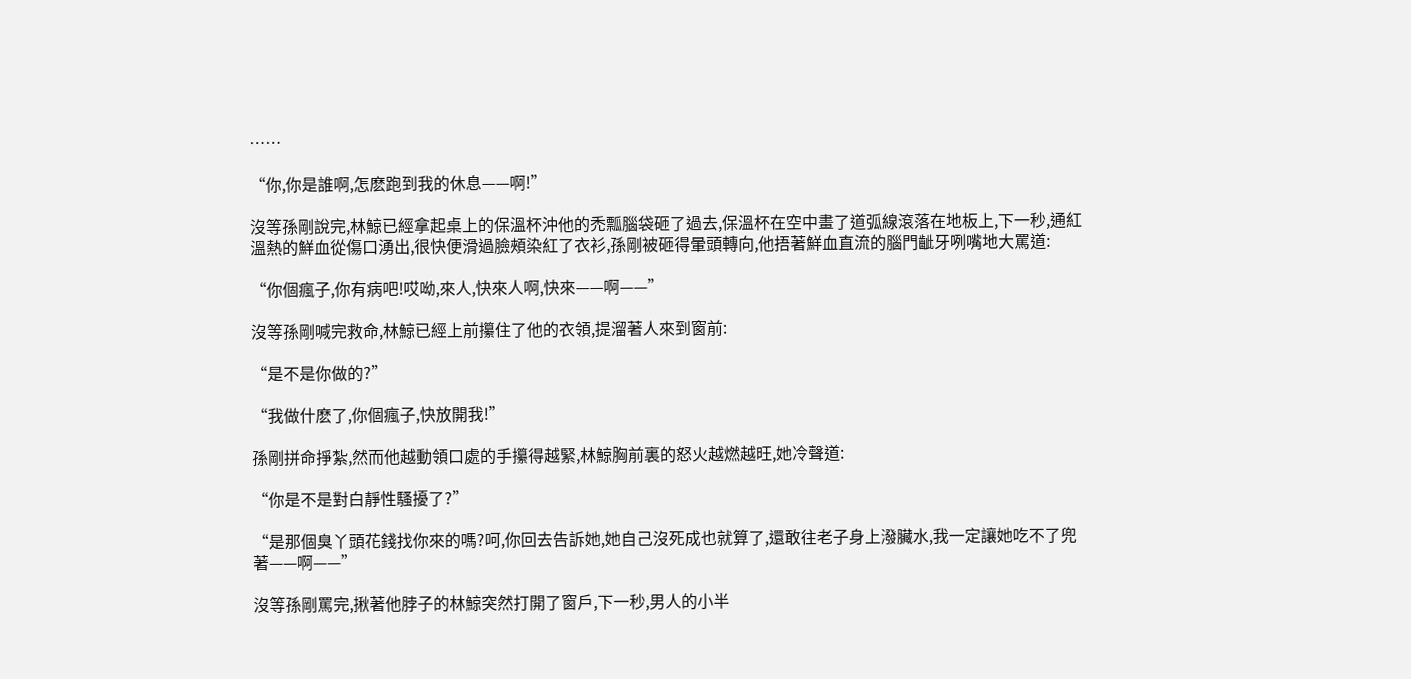……

“你,你是誰啊,怎麽跑到我的休息——啊!”

沒等孫剛說完,林鯨已經拿起桌上的保溫杯沖他的禿瓢腦袋砸了過去,保溫杯在空中畫了道弧線滾落在地板上,下一秒,通紅溫熱的鮮血從傷口湧出,很快便滑過臉頰染紅了衣衫,孫剛被砸得暈頭轉向,他捂著鮮血直流的腦門齜牙咧嘴地大罵道:

“你個瘋子,你有病吧!哎呦,來人,快來人啊,快來——啊——”

沒等孫剛喊完救命,林鯨已經上前攥住了他的衣領,提溜著人來到窗前:

“是不是你做的?”

“我做什麽了,你個瘋子,快放開我!”

孫剛拼命掙紮,然而他越動領口處的手攥得越緊,林鯨胸前裏的怒火越燃越旺,她冷聲道:

“你是不是對白靜性騷擾了?”

“是那個臭丫頭花錢找你來的嗎?呵,你回去告訴她,她自己沒死成也就算了,還敢往老子身上潑臟水,我一定讓她吃不了兜著——啊——”

沒等孫剛罵完,揪著他脖子的林鯨突然打開了窗戶,下一秒,男人的小半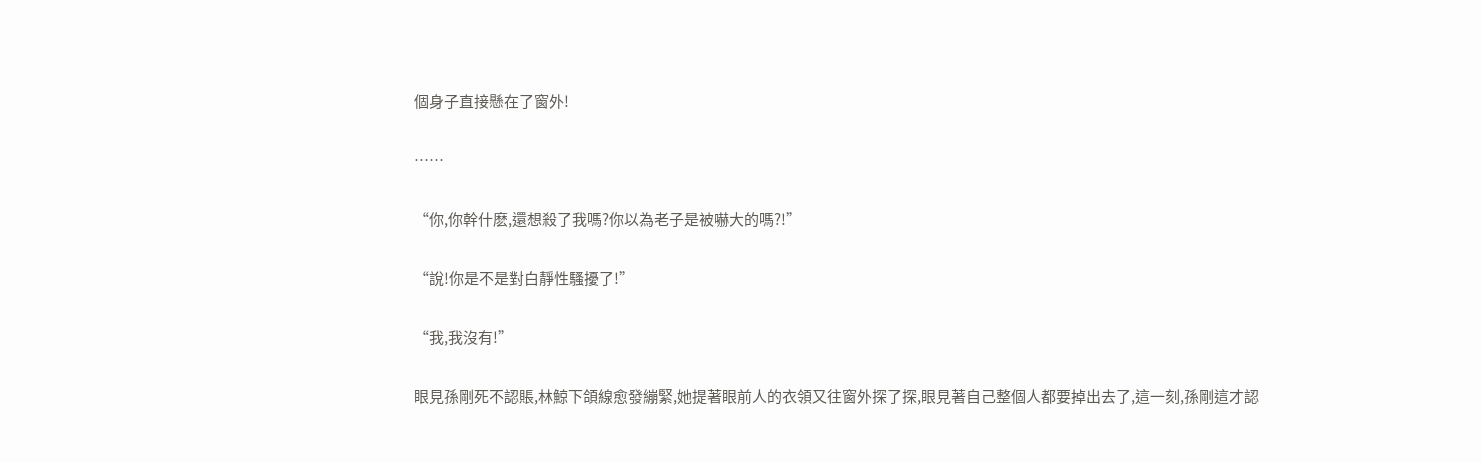個身子直接懸在了窗外!

……

“你,你幹什麽,還想殺了我嗎?你以為老子是被嚇大的嗎?!”

“說!你是不是對白靜性騷擾了!”

“我,我沒有!”

眼見孫剛死不認賬,林鯨下頜線愈發繃緊,她提著眼前人的衣領又往窗外探了探,眼見著自己整個人都要掉出去了,這一刻,孫剛這才認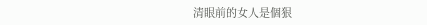清眼前的女人是個狠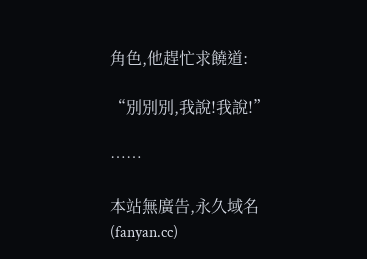角色,他趕忙求饒道:

“別別別,我說!我說!”

……

本站無廣告,永久域名(fanyan.cc)